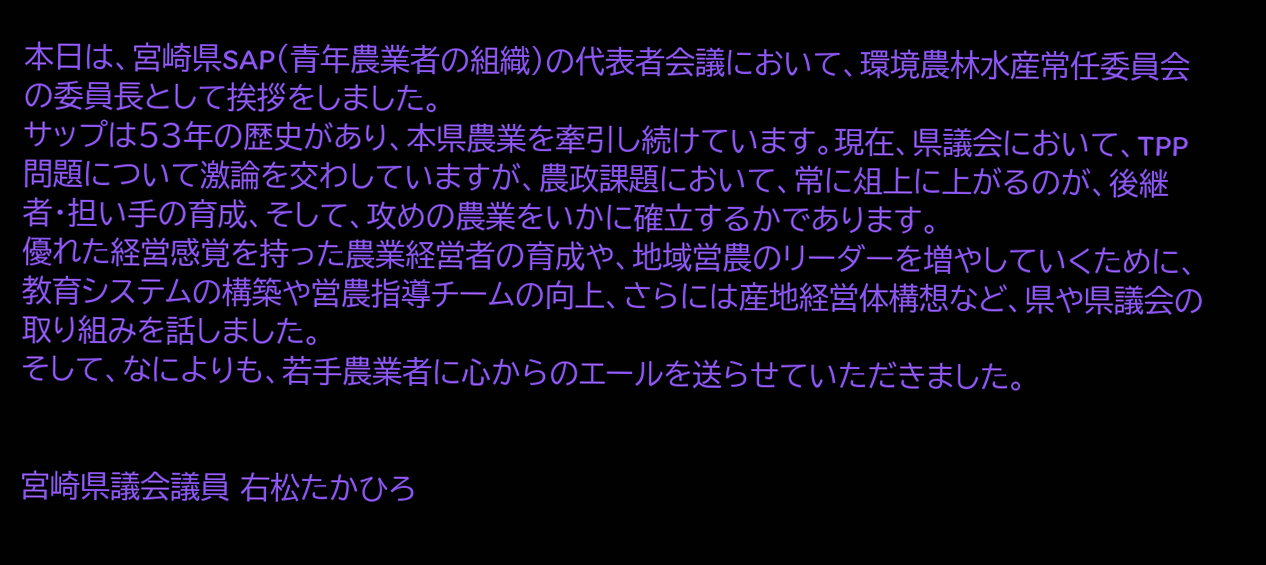本日は、宮崎県SAP(青年農業者の組織)の代表者会議において、環境農林水産常任委員会の委員長として挨拶をしました。
サップは53年の歴史があり、本県農業を牽引し続けています。現在、県議会において、TPP問題について激論を交わしていますが、農政課題において、常に俎上に上がるのが、後継者・担い手の育成、そして、攻めの農業をいかに確立するかであります。
優れた経営感覚を持った農業経営者の育成や、地域営農のリーダーを増やしていくために、教育システムの構築や営農指導チームの向上、さらには産地経営体構想など、県や県議会の取り組みを話しました。
そして、なによりも、若手農業者に心からのエールを送らせていただきました。


宮崎県議会議員 右松たかひろ